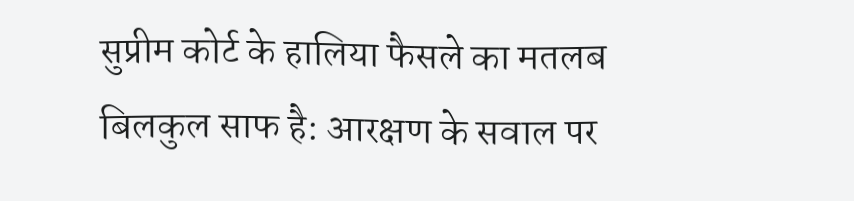सुप्रीम कोर्ट के हालिया फैसले का मतलब बिलकुल साफ है: आरक्षण के सवाल पर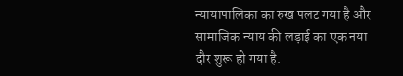न्यायापालिका का रुख पलट गया है और सामाजिक न्याय की लड़ाई का एक नया दौर शुरू हो गया है.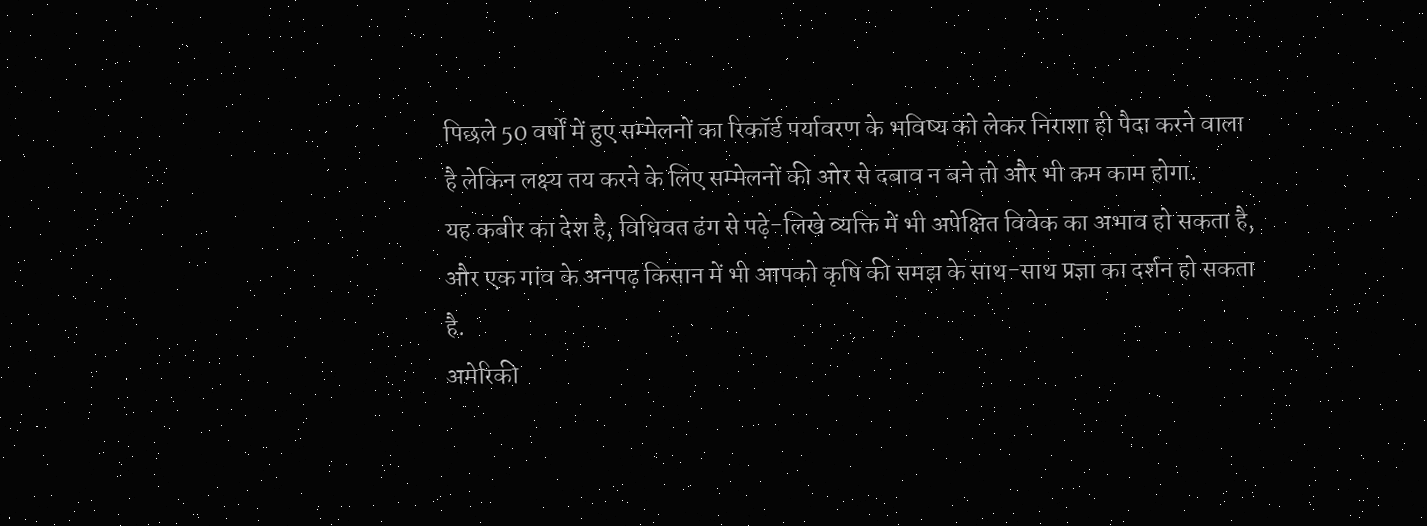पिछले 50 वर्षों में हुए सम्मेलनों का रिकॉर्ड पर्यावरण के भविष्य को लेकर निराशा ही पैदा करने वाला है लेकिन लक्ष्य तय करने के लिए सम्मेलनों की ओर से दबाव न बने तो और भी कम काम होगा.
यह कबीर का देश है, विधिवत ढंग से पढ़े-लिखे व्यक्ति में भी अपेक्षित विवेक का अभाव हो सकता है, और एक गांव के अनपढ़ किसान में भी आपको कृषि की समझ के साथ-साथ प्रज्ञा का दर्शन हो सकता है.
अमेरिकी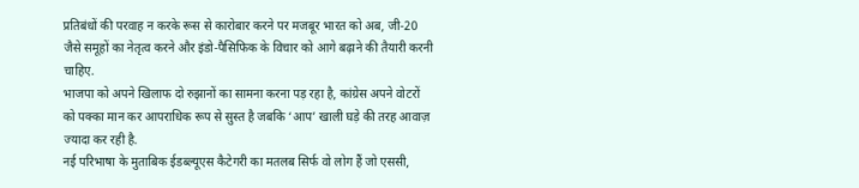प्रतिबंधों की परवाह न करके रूस से कारोबार करने पर मजबूर भारत को अब, जी-20 जैसे समूहों का नेतृत्व करने और इंडो-पैसिफिक के विचार को आगे बढ़ाने की तैयारी करनी चाहिए.
भाजपा को अपने खिलाफ दो रुझानों का सामना करना पड़ रहा है, कांग्रेस अपने वोटरों को पक्का मान कर आपराधिक रूप से सुस्त है जबकि ‘आप’ खाली घड़े की तरह आवाज़ ज्यादा कर रही है.
नई परिभाषा के मुताबिक ईडब्ल्यूएस कैटेगरी का मतलब सिर्फ वो लोग हैं जो एससी,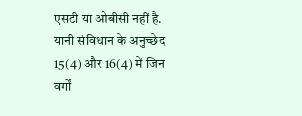एसटी या ओबीसी नहीं है. यानी संविधान के अनुच्छेद 15(4) और 16(4) में जिन वर्गों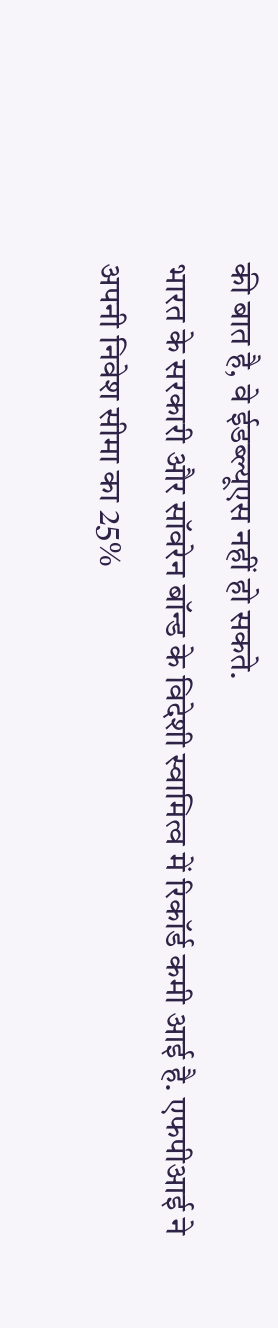की बात है, वे ईडब्ल्यूएस नहीं हो सकते.
भारत के सरकारी और सॉवरेन बॉन्ड के विदेशी स्वामित्व में रिकॉर्ड कमी आई है. एफपीआई ने अपनी निवेश सीमा का 25%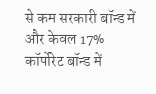से कम सरकारी बॉन्ड में और केवल 17% कॉर्पोरेट बॉन्ड में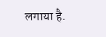लगाया है.